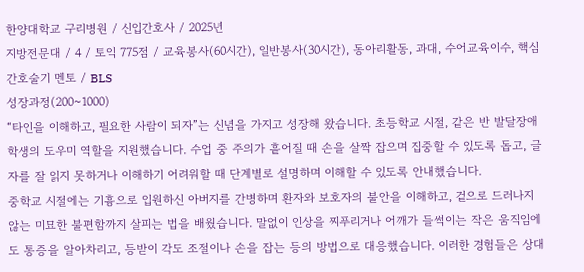한양대학교 구리병원 / 신입간호사 / 2025년
지방전문대 / 4 / 토익 775점 / 교육봉사(60시간), 일반봉사(30시간), 동아리활동, 과대, 수어교육이수, 핵심간호술기 멘토 / BLS
성장과정(200~1000)
“타인을 이해하고, 필요한 사람이 되자”는 신념을 가지고 성장해 왔습니다. 초등학교 시절, 같은 반 발달장애 학생의 도우미 역할을 지원했습니다. 수업 중 주의가 흩어질 때 손을 살짝 잡으며 집중할 수 있도록 돕고, 글자를 잘 읽지 못하거나 이해하기 어려워할 때 단계별로 설명하며 이해할 수 있도록 안내했습니다.
중학교 시절에는 기흉으로 입원하신 아버지를 간병하며 환자와 보호자의 불안을 이해하고, 겉으로 드러나지 않는 미묘한 불편함까지 살피는 법을 배웠습니다. 말없이 인상을 찌푸리거나 어깨가 들썩이는 작은 움직임에도 통증을 알아차리고, 등받이 각도 조절이나 손을 잡는 등의 방법으로 대응했습니다. 이러한 경험들은 상대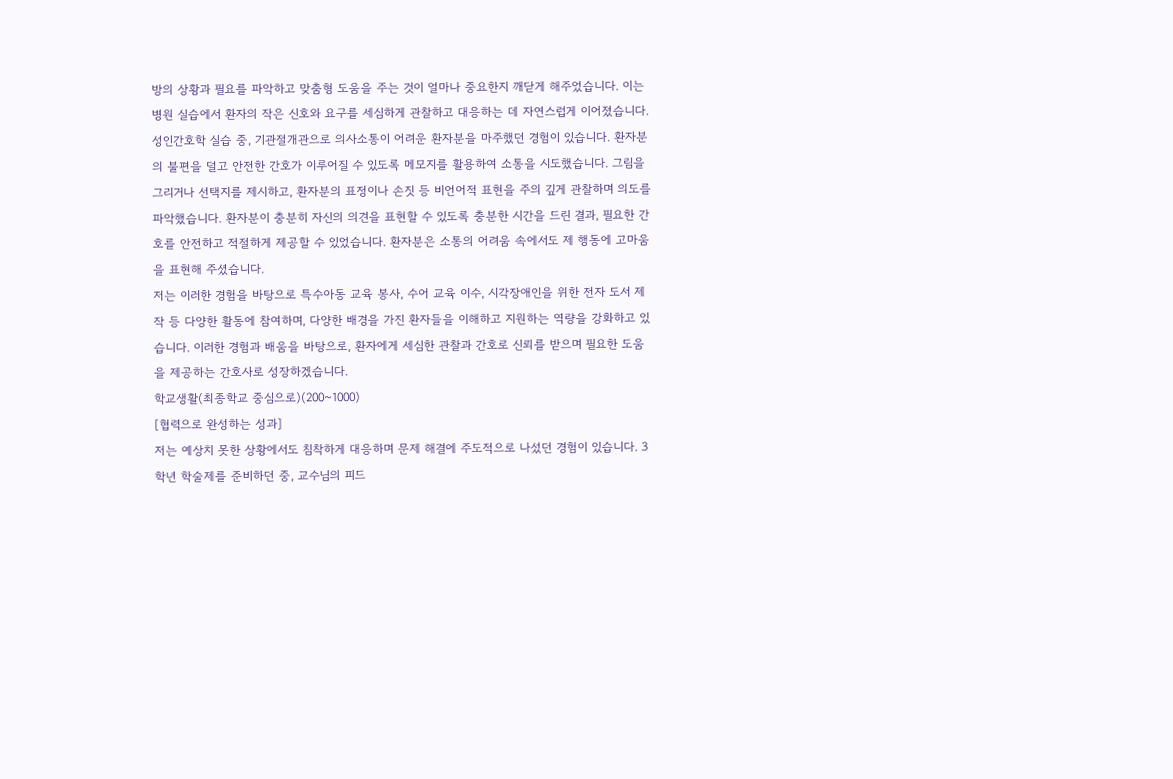방의 상황과 필요를 파악하고 맞춤형 도움을 주는 것이 얼마나 중요한지 깨닫게 해주었습니다. 이는 병원 실습에서 환자의 작은 신호와 요구를 세심하게 관찰하고 대응하는 데 자연스럽게 이어졌습니다.
성인간호학 실습 중, 기관절개관으로 의사소통이 어려운 환자분을 마주했던 경험이 있습니다. 환자분의 불편을 덜고 안전한 간호가 이루어질 수 있도록 메모지를 활용하여 소통을 시도했습니다. 그림을 그리거나 선택지를 제시하고, 환자분의 표정이나 손짓 등 비언어적 표현을 주의 깊게 관찰하며 의도를 파악했습니다. 환자분이 충분히 자신의 의견을 표현할 수 있도록 충분한 시간을 드린 결과, 필요한 간호를 안전하고 적절하게 제공할 수 있었습니다. 환자분은 소통의 어려움 속에서도 제 행동에 고마움을 표현해 주셨습니다.
저는 이러한 경험을 바탕으로 특수아동 교육 봉사, 수어 교육 이수, 시각장애인을 위한 전자 도서 제작 등 다양한 활동에 참여하며, 다양한 배경을 가진 환자들을 이해하고 지원하는 역량을 강화하고 있습니다. 이러한 경험과 배움을 바탕으로, 환자에게 세심한 관찰과 간호로 신뢰를 받으며 필요한 도움을 제공하는 간호사로 성장하겠습니다.
학교생활(최종학교 중심으로)(200~1000)
[협력으로 완성하는 성과]
저는 예상치 못한 상황에서도 침착하게 대응하며 문제 해결에 주도적으로 나섰던 경험이 있습니다. 3학년 학술제를 준비하던 중, 교수님의 피드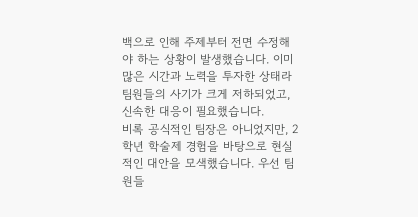백으로 인해 주제부터 전면 수정해야 하는 상황이 발생했습니다. 이미 많은 시간과 노력을 투자한 상태라 팀원들의 사기가 크게 저하되었고, 신속한 대응이 필요했습니다.
비록 공식적인 팀장은 아니었지만, 2학년 학술제 경험을 바탕으로 현실적인 대안을 모색했습니다. 우선 팀원들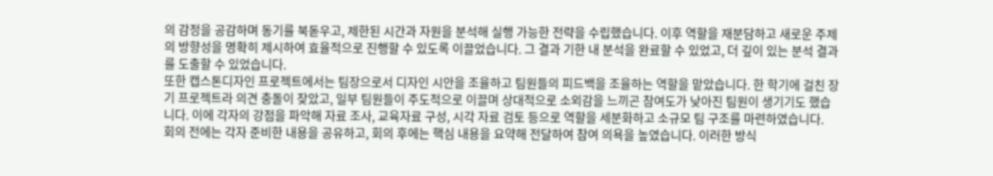의 감정을 공감하며 동기를 북돋우고, 제한된 시간과 자원을 분석해 실행 가능한 전략을 수립했습니다. 이후 역할을 재분담하고 새로운 주제의 방향성을 명확히 제시하여 효율적으로 진행할 수 있도록 이끌었습니다. 그 결과 기한 내 분석을 완료할 수 있었고, 더 깊이 있는 분석 결과를 도출할 수 있었습니다.
또한 캡스톤디자인 프로젝트에서는 팀장으로서 디자인 시안을 조율하고 팀원들의 피드백을 조율하는 역할을 맡았습니다. 한 학기에 걸친 장기 프로젝트라 의견 충돌이 잦았고, 일부 팀원들이 주도적으로 이끌며 상대적으로 소외감을 느끼곤 참여도가 낮아진 팀원이 생기기도 했습니다. 이에 각자의 강점을 파악해 자료 조사, 교육자료 구성, 시각 자료 검토 등으로 역할을 세분화하고 소규모 팀 구조를 마련하였습니다.
회의 전에는 각자 준비한 내용을 공유하고, 회의 후에는 핵심 내용을 요약해 전달하여 참여 의욕을 높였습니다. 이러한 방식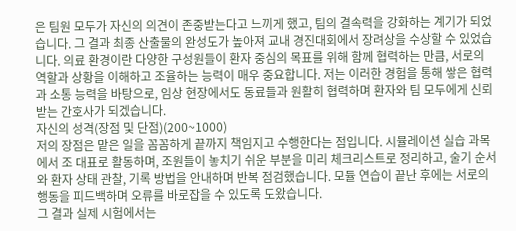은 팀원 모두가 자신의 의견이 존중받는다고 느끼게 했고, 팀의 결속력을 강화하는 계기가 되었습니다. 그 결과 최종 산출물의 완성도가 높아져 교내 경진대회에서 장려상을 수상할 수 있었습니다. 의료 환경이란 다양한 구성원들이 환자 중심의 목표를 위해 함께 협력하는 만큼, 서로의 역할과 상황을 이해하고 조율하는 능력이 매우 중요합니다. 저는 이러한 경험을 통해 쌓은 협력과 소통 능력을 바탕으로, 임상 현장에서도 동료들과 원활히 협력하며 환자와 팀 모두에게 신뢰받는 간호사가 되겠습니다.
자신의 성격(장점 및 단점)(200~1000)
저의 장점은 맡은 일을 꼼꼼하게 끝까지 책임지고 수행한다는 점입니다. 시뮬레이션 실습 과목에서 조 대표로 활동하며, 조원들이 놓치기 쉬운 부분을 미리 체크리스트로 정리하고, 술기 순서와 환자 상태 관찰, 기록 방법을 안내하며 반복 점검했습니다. 모듈 연습이 끝난 후에는 서로의 행동을 피드백하며 오류를 바로잡을 수 있도록 도왔습니다.
그 결과 실제 시험에서는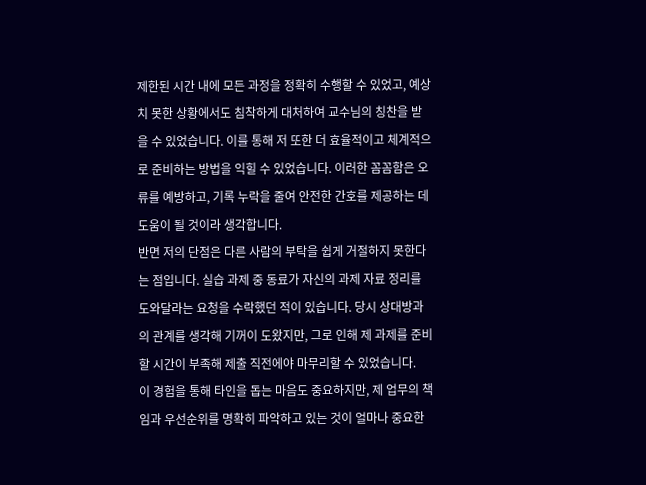제한된 시간 내에 모든 과정을 정확히 수행할 수 있었고, 예상치 못한 상황에서도 침착하게 대처하여 교수님의 칭찬을 받을 수 있었습니다. 이를 통해 저 또한 더 효율적이고 체계적으로 준비하는 방법을 익힐 수 있었습니다. 이러한 꼼꼼함은 오류를 예방하고, 기록 누락을 줄여 안전한 간호를 제공하는 데 도움이 될 것이라 생각합니다.
반면 저의 단점은 다른 사람의 부탁을 쉽게 거절하지 못한다는 점입니다. 실습 과제 중 동료가 자신의 과제 자료 정리를 도와달라는 요청을 수락했던 적이 있습니다. 당시 상대방과의 관계를 생각해 기꺼이 도왔지만, 그로 인해 제 과제를 준비할 시간이 부족해 제출 직전에야 마무리할 수 있었습니다.
이 경험을 통해 타인을 돕는 마음도 중요하지만, 제 업무의 책임과 우선순위를 명확히 파악하고 있는 것이 얼마나 중요한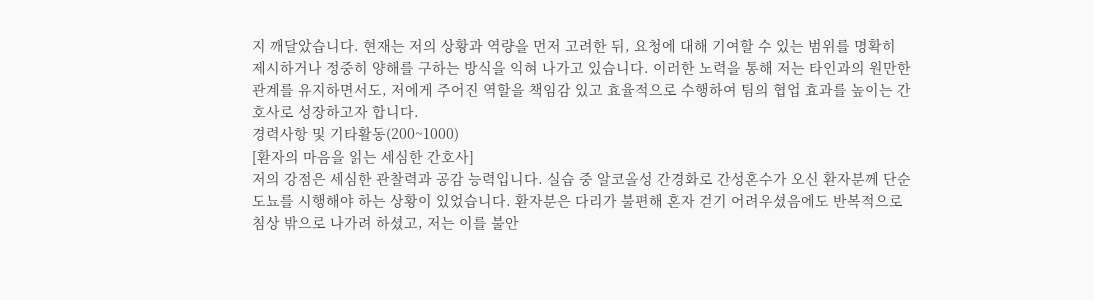지 깨달았습니다. 현재는 저의 상황과 역량을 먼저 고려한 뒤, 요청에 대해 기여할 수 있는 범위를 명확히 제시하거나 정중히 양해를 구하는 방식을 익혀 나가고 있습니다. 이러한 노력을 통해 저는 타인과의 원만한 관계를 유지하면서도, 저에게 주어진 역할을 책임감 있고 효율적으로 수행하여 팀의 협업 효과를 높이는 간호사로 성장하고자 합니다.
경력사항 및 기타활동(200~1000)
[환자의 마음을 읽는 세심한 간호사]
저의 강점은 세심한 관찰력과 공감 능력입니다. 실습 중 알코올성 간경화로 간성혼수가 오신 환자분께 단순도뇨를 시행해야 하는 상황이 있었습니다. 환자분은 다리가 불편해 혼자 걷기 어려우셨음에도 반복적으로 침상 밖으로 나가려 하셨고, 저는 이를 불안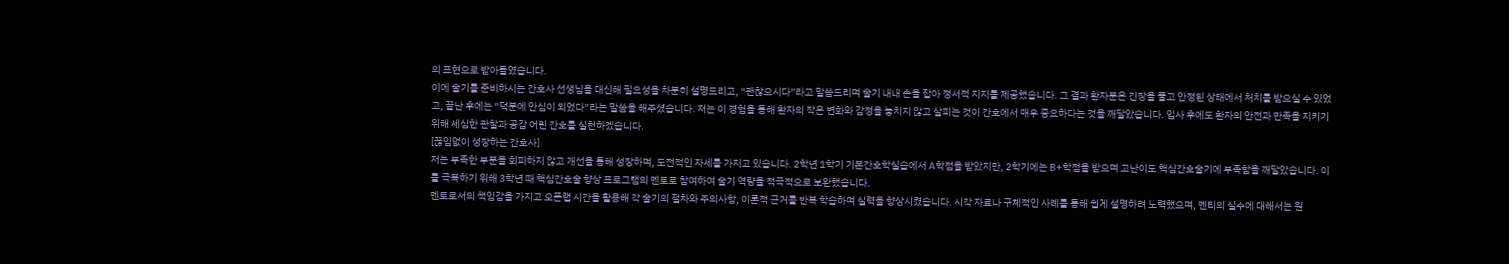의 표현으로 받아들였습니다.
이에 술기를 준비하시는 간호사 선생님을 대신해 필요성을 차분히 설명드리고, “괜찮으시다”라고 말씀드리며 술기 내내 손을 잡아 정서적 지지를 제공했습니다. 그 결과 환자분은 긴장을 풀고 안정된 상태에서 처치를 받으실 수 있었고, 끝난 후에는 “덕분에 안심이 되었다”라는 말씀을 해주셨습니다. 저는 이 경험을 통해 환자의 작은 변화와 감정을 놓치지 않고 살피는 것이 간호에서 매우 중요하다는 것을 깨달았습니다. 입사 후에도 환자의 안전과 만족을 지키기 위해 세심한 관찰과 공감 어린 간호를 실천하겠습니다.
[끊임없이 성장하는 간호사]
저는 부족한 부분을 회피하지 않고 개선을 통해 성장하며, 도전적인 자세를 가지고 있습니다. 2학년 1학기 기본간호학실습에서 A학점을 받았지만, 2학기에는 B+학점을 받으며 고난이도 핵심간호술기에 부족함을 깨달았습니다. 이를 극복하기 위해 3학년 때 핵심간호술 향상 프로그램의 멘토로 참여하여 술기 역량을 적극적으로 보완했습니다.
멘토로서의 책임감을 가지고 오픈랩 시간을 활용해 각 술기의 절차와 주의사항, 이론적 근거를 반복 학습하며 실력을 향상시켰습니다. 시각 자료나 구체적인 사례를 통해 쉽게 설명하려 노력했으며, 멘티의 실수에 대해서는 원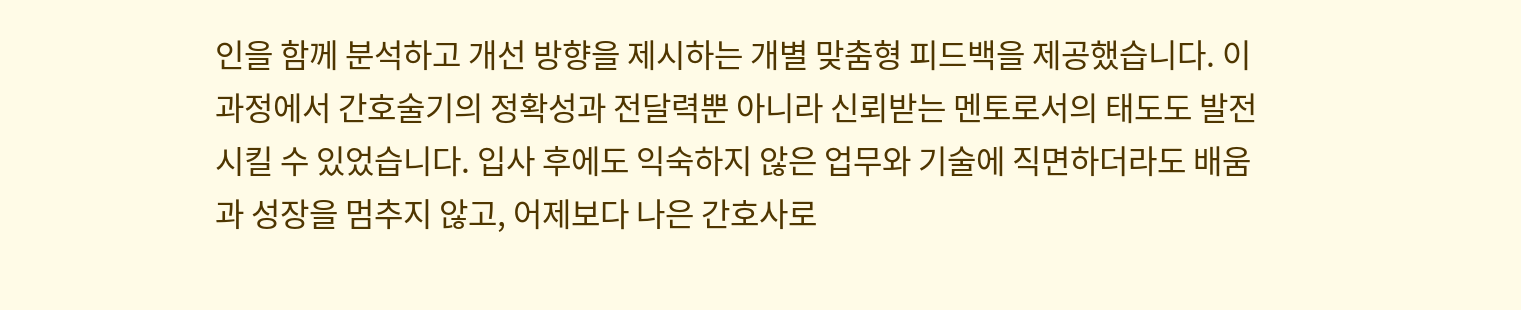인을 함께 분석하고 개선 방향을 제시하는 개별 맞춤형 피드백을 제공했습니다. 이 과정에서 간호술기의 정확성과 전달력뿐 아니라 신뢰받는 멘토로서의 태도도 발전시킬 수 있었습니다. 입사 후에도 익숙하지 않은 업무와 기술에 직면하더라도 배움과 성장을 멈추지 않고, 어제보다 나은 간호사로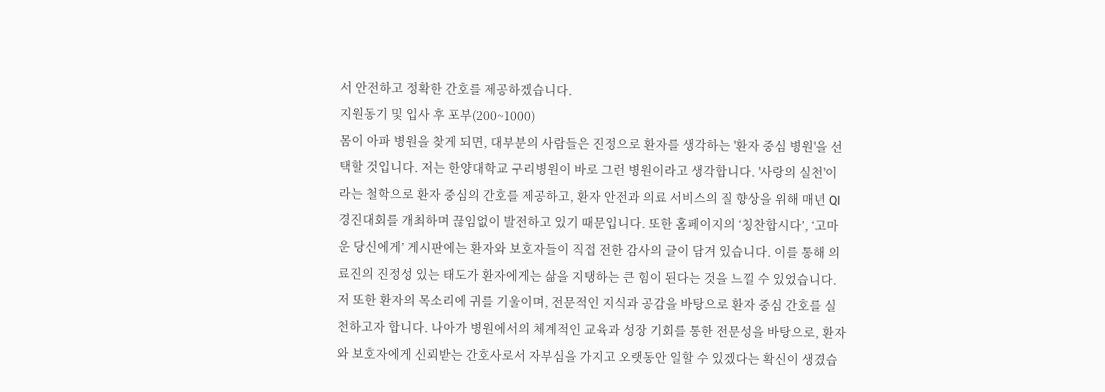서 안전하고 정확한 간호를 제공하겠습니다.
지원동기 및 입사 후 포부(200~1000)
몸이 아파 병원을 찾게 되면, 대부분의 사람들은 진정으로 환자를 생각하는 '환자 중심 병원'을 선택할 것입니다. 저는 한양대학교 구리병원이 바로 그런 병원이라고 생각합니다. '사랑의 실천'이라는 철학으로 환자 중심의 간호를 제공하고, 환자 안전과 의료 서비스의 질 향상을 위해 매년 QI 경진대회를 개최하며 끊임없이 발전하고 있기 때문입니다. 또한 홈페이지의 ‘칭찬합시다’, ‘고마운 당신에게’ 게시판에는 환자와 보호자들이 직접 전한 감사의 글이 담겨 있습니다. 이를 통해 의료진의 진정성 있는 태도가 환자에게는 삶을 지탱하는 큰 힘이 된다는 것을 느낄 수 있었습니다.
저 또한 환자의 목소리에 귀를 기울이며, 전문적인 지식과 공감을 바탕으로 환자 중심 간호를 실천하고자 합니다. 나아가 병원에서의 체계적인 교육과 성장 기회를 통한 전문성을 바탕으로, 환자와 보호자에게 신뢰받는 간호사로서 자부심을 가지고 오랫동안 일할 수 있겠다는 확신이 생겼습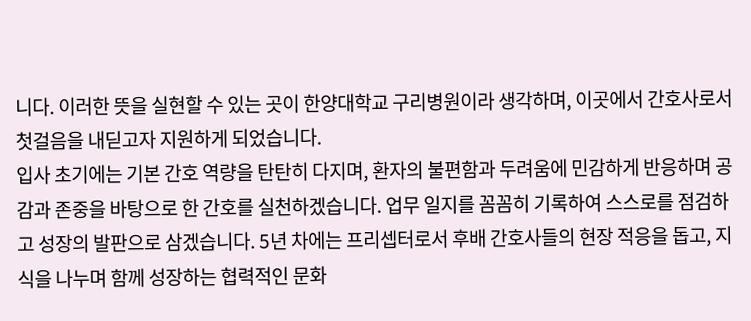니다. 이러한 뜻을 실현할 수 있는 곳이 한양대학교 구리병원이라 생각하며, 이곳에서 간호사로서 첫걸음을 내딛고자 지원하게 되었습니다.
입사 초기에는 기본 간호 역량을 탄탄히 다지며, 환자의 불편함과 두려움에 민감하게 반응하며 공감과 존중을 바탕으로 한 간호를 실천하겠습니다. 업무 일지를 꼼꼼히 기록하여 스스로를 점검하고 성장의 발판으로 삼겠습니다. 5년 차에는 프리셉터로서 후배 간호사들의 현장 적응을 돕고, 지식을 나누며 함께 성장하는 협력적인 문화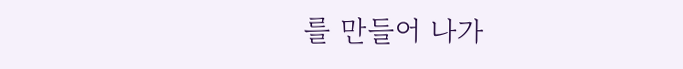를 만들어 나가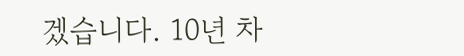겠습니다. 10년 차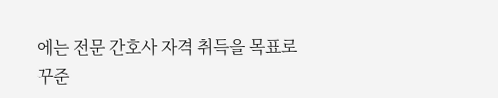에는 전문 간호사 자격 취득을 목표로 꾸준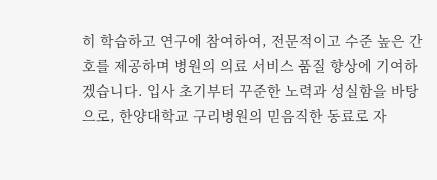히 학습하고 연구에 참여하여, 전문적이고 수준 높은 간호를 제공하며 병원의 의료 서비스 품질 향상에 기여하겠습니다. 입사 초기부터 꾸준한 노력과 성실함을 바탕으로, 한양대학교 구리병원의 믿음직한 동료로 자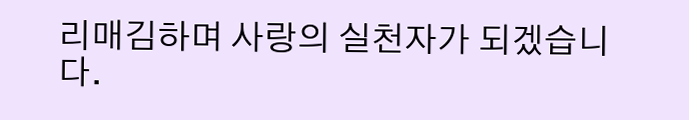리매김하며 사랑의 실천자가 되겠습니다.